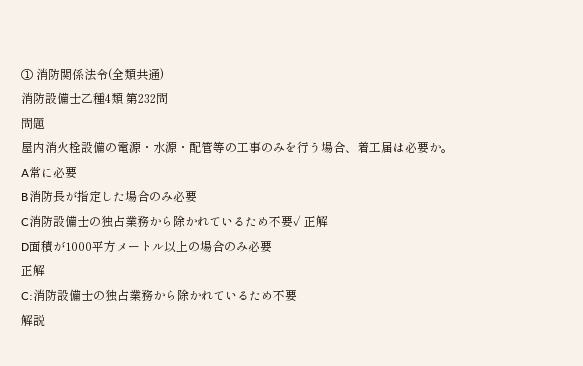① 消防関係法令(全類共通)
消防設備士乙種4類 第232問
問題
屋内消火栓設備の電源・水源・配管等の工事のみを行う場合、着工届は必要か。
A常に必要
B消防長が指定した場合のみ必要
C消防設備士の独占業務から除かれているため不要✓ 正解
D面積が1000平方メートル以上の場合のみ必要
正解
C:消防設備士の独占業務から除かれているため不要
解説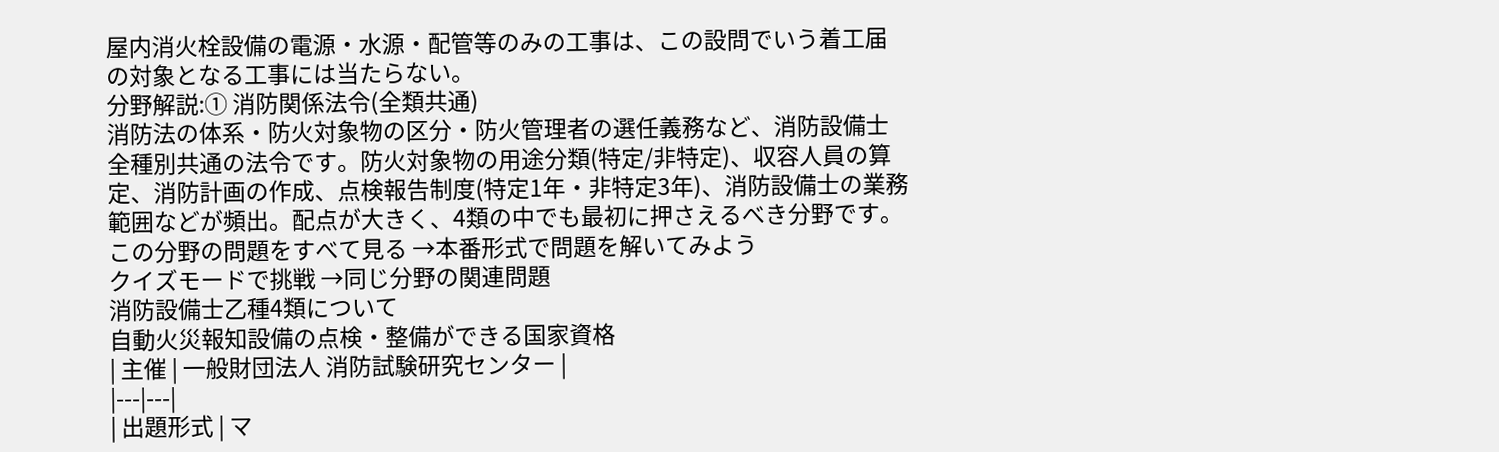屋内消火栓設備の電源・水源・配管等のみの工事は、この設問でいう着工届の対象となる工事には当たらない。
分野解説:① 消防関係法令(全類共通)
消防法の体系・防火対象物の区分・防火管理者の選任義務など、消防設備士全種別共通の法令です。防火対象物の用途分類(特定/非特定)、収容人員の算定、消防計画の作成、点検報告制度(特定1年・非特定3年)、消防設備士の業務範囲などが頻出。配点が大きく、4類の中でも最初に押さえるべき分野です。
この分野の問題をすべて見る →本番形式で問題を解いてみよう
クイズモードで挑戦 →同じ分野の関連問題
消防設備士乙種4類について
自動火災報知設備の点検・整備ができる国家資格
| 主催 | 一般財団法人 消防試験研究センター |
|---|---|
| 出題形式 | マ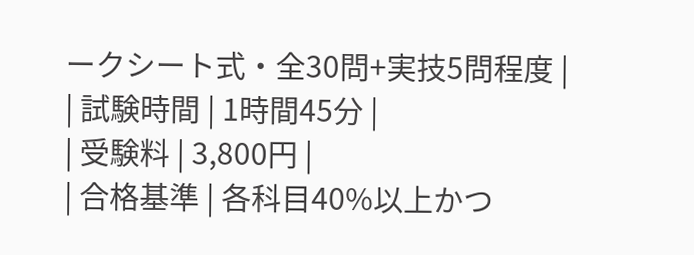ークシート式・全30問+実技5問程度 |
| 試験時間 | 1時間45分 |
| 受験料 | 3,800円 |
| 合格基準 | 各科目40%以上かつ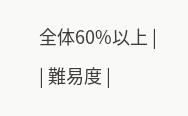全体60%以上 |
| 難易度 |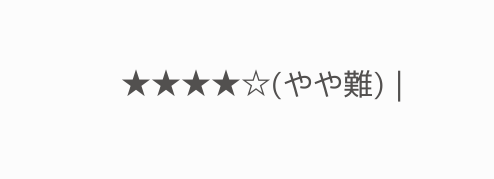★★★★☆(やや難) |